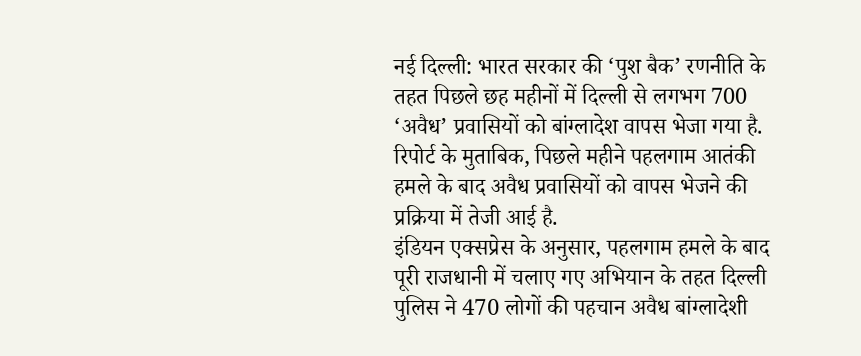नई दिल्ली: भारत सरकार की ‘पुश बैक’ रणनीति के तहत पिछले छह महीनों में दिल्ली से लगभग 700 ‘अवैध’ प्रवासियों को बांग्लादेश वापस भेजा गया है.
रिपोर्ट के मुताबिक, पिछले महीने पहलगाम आतंकी हमले के बाद अवैध प्रवासियों को वापस भेजने की प्रक्रिया में तेजी आई है.
इंडियन एक्सप्रेस के अनुसार, पहलगाम हमले के बाद पूरी राजधानी में चलाए गए अभियान के तहत दिल्ली पुलिस ने 470 लोगों की पहचान अवैध बांग्लादेशी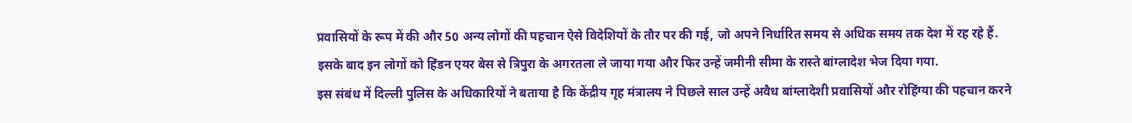प्रवासियों के रूप में की और 50 अन्य लोगों की पहचान ऐसे विदेशियों के तौर पर की गई, जो अपने निर्धारित समय से अधिक समय तक देश में रह रहे हैं.
इसके बाद इन लोगों को हिंडन एयर बेस से त्रिपुरा के अगरतला ले जाया गया और फिर उन्हें जमीनी सीमा के रास्ते बांग्लादेश भेज दिया गया.
इस संबंध में दिल्ली पुलिस के अधिकारियों ने बताया है कि केंद्रीय गृह मंत्रालय ने पिछले साल उन्हें अवैध बांग्लादेशी प्रवासियों और रोहिंग्या की पहचान करने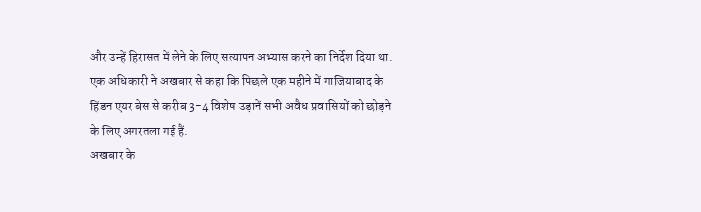और उन्हें हिरासत में लेने के लिए सत्यापन अभ्यास करने का निर्देश दिया था.
एक अधिकारी ने अखबार से कहा कि पिछले एक महीने में गाजियाबाद के हिंडन एयर बेस से करीब 3-4 विशेष उड़ानें सभी अवैध प्रवासियों को छोड़ने के लिए अगरतला गई हैं.
अखबार के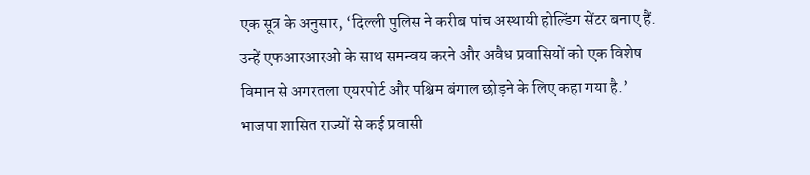एक सूत्र के अनुसार, ‘दिल्ली पुलिस ने करीब पांच अस्थायी होल्डिंग सेंटर बनाए हैं. उन्हें एफआरआरओ के साथ समन्वय करने और अवैध प्रवासियों को एक विशेष विमान से अगरतला एयरपोर्ट और पश्चिम बंगाल छोड़ने के लिए कहा गया है.’
भाजपा शासित राज्यों से कई प्रवासी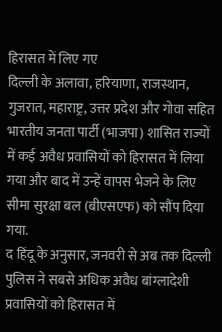हिरासत में लिए गए
दिल्ली के अलावा, हरियाणा, राजस्थान, गुजरात, महाराष्ट्र, उत्तर प्रदेश और गोवा सहित भारतीय जनता पार्टी (भाजपा) शासित राज्यों में कई अवैध प्रवासियों को हिरासत में लिया गया और बाद में उन्हें वापस भेजने के लिए सीमा सुरक्षा बल (बीएसएफ) को सौंप दिया गया.
द हिंदू के अनुसार, जनवरी से अब तक दिल्ली पुलिस ने सबसे अधिक अवैध बांग्लादेशी प्रवासियों को हिरासत में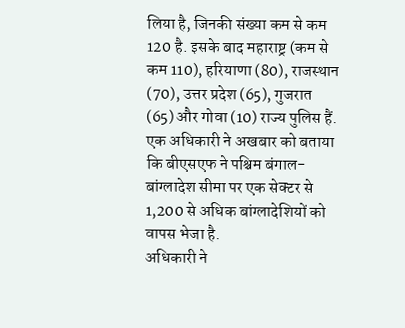लिया है, जिनकी संख्या कम से कम 120 है. इसके बाद महाराष्ट्र (कम से कम 110), हरियाणा (80), राजस्थान (70), उत्तर प्रदेश (65), गुजरात (65) और गोवा (10) राज्य पुलिस हैं.
एक अधिकारी ने अखबार को बताया कि बीएसएफ ने पश्चिम बंगाल-बांग्लादेश सीमा पर एक सेक्टर से 1,200 से अधिक बांग्लादेशियों को वापस भेजा है.
अधिकारी ने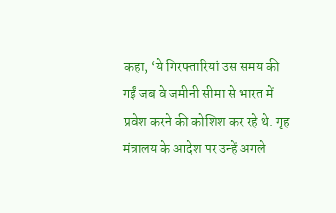कहा, ‘ये गिरफ्तारियां उस समय की गईं जब वे जमीनी सीमा से भारत में प्रवेश करने की कोशिश कर रहे थे. गृह मंत्रालय के आदेश पर उन्हें अगले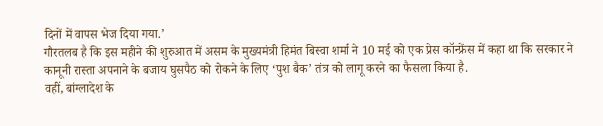दिनों में वापस भेज दिया गया.’
गौरतलब है कि इस महीने की शुरुआत में असम के मुख्यमंत्री हिमंत बिस्वा शर्मा ने 10 मई को एक प्रेस कॉन्फ्रेंस में कहा था कि सरकार ने कानूनी रास्ता अपनाने के बजाय घुसपैठ को रोकने के लिए ‘पुश बैक’ तंत्र को लागू करने का फैसला किया है.
वहीं, बांग्लादेश के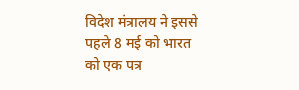विदेश मंत्रालय ने इससे पहले 8 मई को भारत को एक पत्र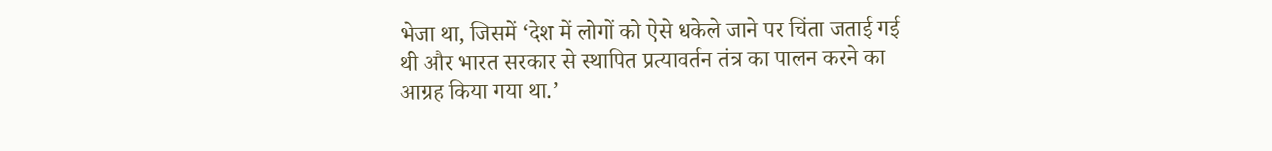भेजा था, जिसमें ‘देश में लोगों को ऐसे धकेले जाने पर चिंता जताई गई थी और भारत सरकार से स्थापित प्रत्यावर्तन तंत्र का पालन करने का आग्रह किया गया था.’